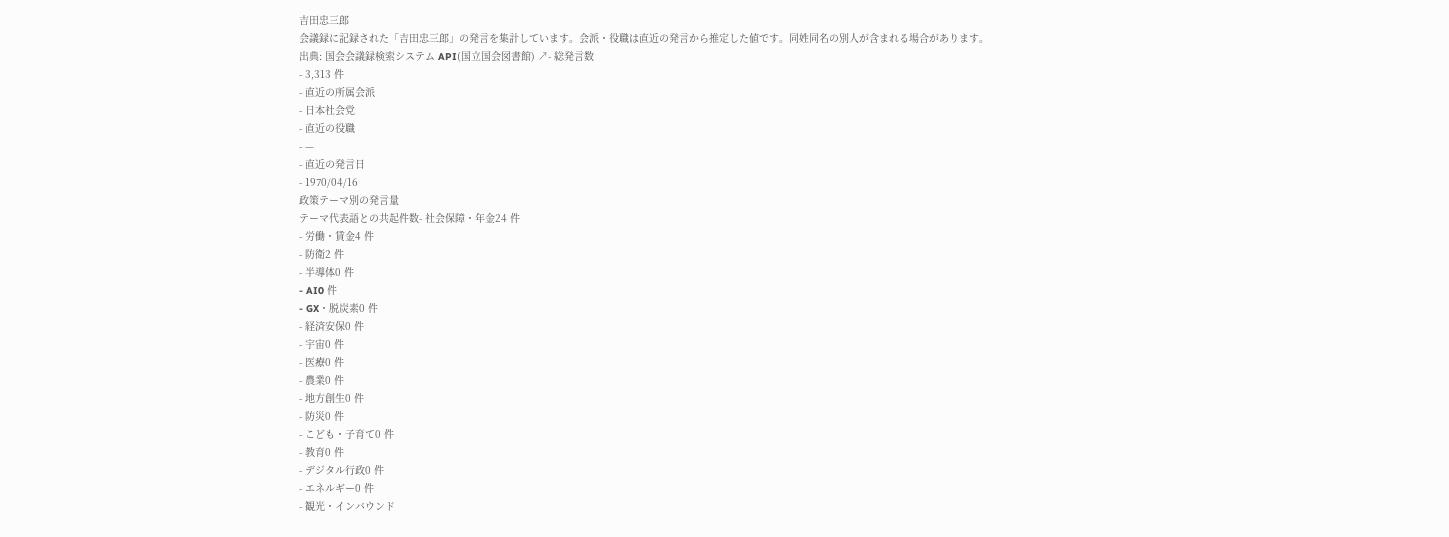吉田忠三郎
会議録に記録された「吉田忠三郎」の発言を集計しています。会派・役職は直近の発言から推定した値です。同姓同名の別人が含まれる場合があります。
出典: 国会会議録検索システム API(国立国会図書館) ↗- 総発言数
- 3,313 件
- 直近の所属会派
- 日本社会党
- 直近の役職
- —
- 直近の発言日
- 1970/04/16
政策テーマ別の発言量
テーマ代表語との共起件数- 社会保障・年金24 件
- 労働・賃金4 件
- 防衛2 件
- 半導体0 件
- AI0 件
- GX・脱炭素0 件
- 経済安保0 件
- 宇宙0 件
- 医療0 件
- 農業0 件
- 地方創生0 件
- 防災0 件
- こども・子育て0 件
- 教育0 件
- デジタル行政0 件
- エネルギー0 件
- 観光・インバウンド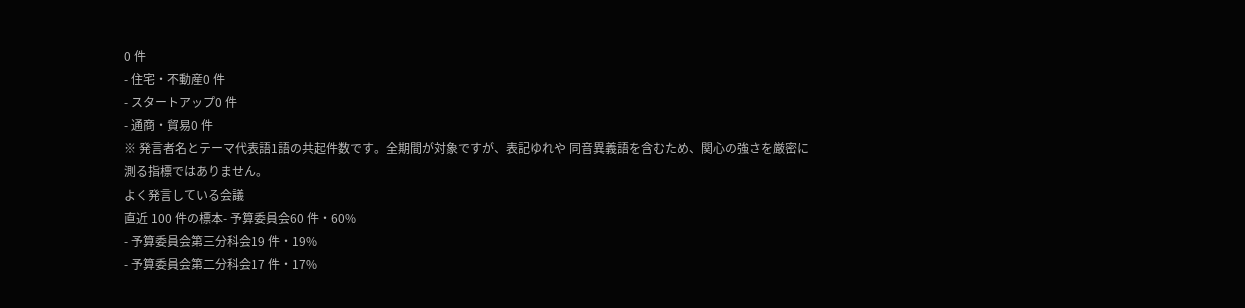0 件
- 住宅・不動産0 件
- スタートアップ0 件
- 通商・貿易0 件
※ 発言者名とテーマ代表語1語の共起件数です。全期間が対象ですが、表記ゆれや 同音異義語を含むため、関心の強さを厳密に測る指標ではありません。
よく発言している会議
直近 100 件の標本- 予算委員会60 件・60%
- 予算委員会第三分科会19 件・19%
- 予算委員会第二分科会17 件・17%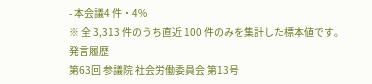- 本会議4 件・4%
※ 全 3,313 件のうち直近 100 件のみを集計した標本値です。
発言履歴
第63回 参議院 社会労働委員会 第13号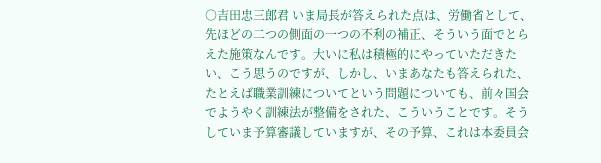○吉田忠三郎君 いま局長が答えられた点は、労働省として、先ほどの二つの側面の一つの不利の補正、そういう面でとらえた施策なんです。大いに私は積極的にやっていただきたい、こう思うのですが、しかし、いまあなたも答えられた、たとえば職業訓練についてという問題についても、前々国会でようやく訓練法が整備をされた、こういうことです。そうしていま予算審議していますが、その予算、これは本委員会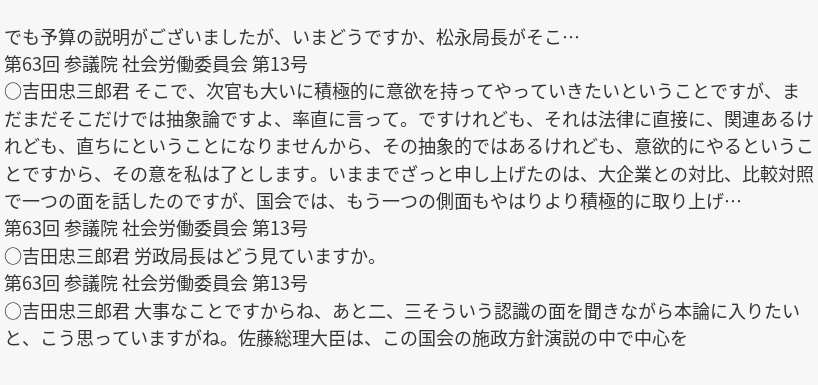でも予算の説明がございましたが、いまどうですか、松永局長がそこ…
第63回 参議院 社会労働委員会 第13号
○吉田忠三郎君 そこで、次官も大いに積極的に意欲を持ってやっていきたいということですが、まだまだそこだけでは抽象論ですよ、率直に言って。ですけれども、それは法律に直接に、関連あるけれども、直ちにということになりませんから、その抽象的ではあるけれども、意欲的にやるということですから、その意を私は了とします。いままでざっと申し上げたのは、大企業との対比、比較対照で一つの面を話したのですが、国会では、もう一つの側面もやはりより積極的に取り上げ…
第63回 参議院 社会労働委員会 第13号
○吉田忠三郎君 労政局長はどう見ていますか。
第63回 参議院 社会労働委員会 第13号
○吉田忠三郎君 大事なことですからね、あと二、三そういう認識の面を聞きながら本論に入りたいと、こう思っていますがね。佐藤総理大臣は、この国会の施政方針演説の中で中心を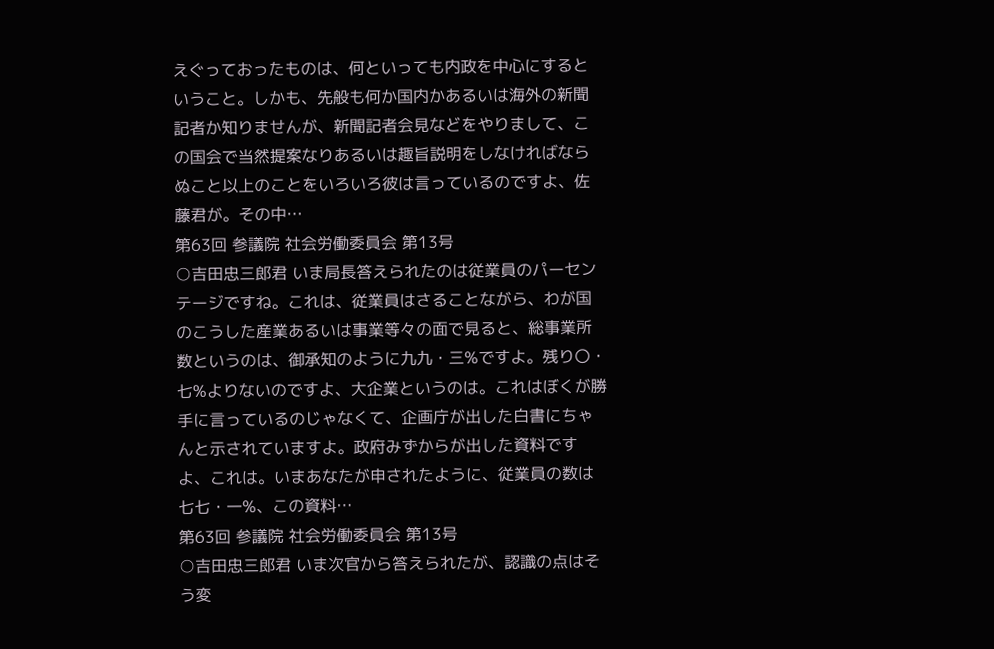えぐっておったものは、何といっても内政を中心にするということ。しかも、先般も何か国内かあるいは海外の新聞記者か知りませんが、新聞記者会見などをやりまして、この国会で当然提案なりあるいは趣旨説明をしなければならぬこと以上のことをいろいろ彼は言っているのですよ、佐藤君が。その中…
第63回 参議院 社会労働委員会 第13号
○吉田忠三郎君 いま局長答えられたのは従業員のパーセンテージですね。これは、従業員はさることながら、わが国のこうした産業あるいは事業等々の面で見ると、総事業所数というのは、御承知のように九九・三%ですよ。残り〇・七%よりないのですよ、大企業というのは。これはぼくが勝手に言っているのじゃなくて、企画庁が出した白書にちゃんと示されていますよ。政府みずからが出した資料ですよ、これは。いまあなたが申されたように、従業員の数は七七・一%、この資料…
第63回 参議院 社会労働委員会 第13号
○吉田忠三郎君 いま次官から答えられたが、認識の点はそう変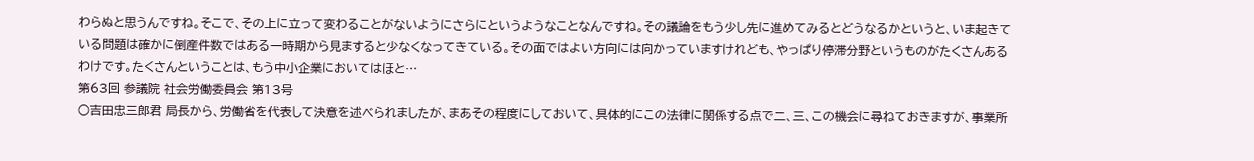わらぬと思うんですね。そこで、その上に立って変わることがないようにさらにというようなことなんですね。その議論をもう少し先に進めてみるとどうなるかというと、いま起きている問題は確かに倒産件数ではある一時期から見ますると少なくなってきている。その面ではよい方向には向かっていますけれども、やっぱり停滞分野というものがたくさんあるわけです。たくさんということは、もう中小企業においてはほと…
第63回 参議院 社会労働委員会 第13号
○吉田忠三郎君 局長から、労働省を代表して決意を述べられましたが、まあその程度にしておいて、具体的にこの法律に関係する点で二、三、この機会に尋ねておきますが、事業所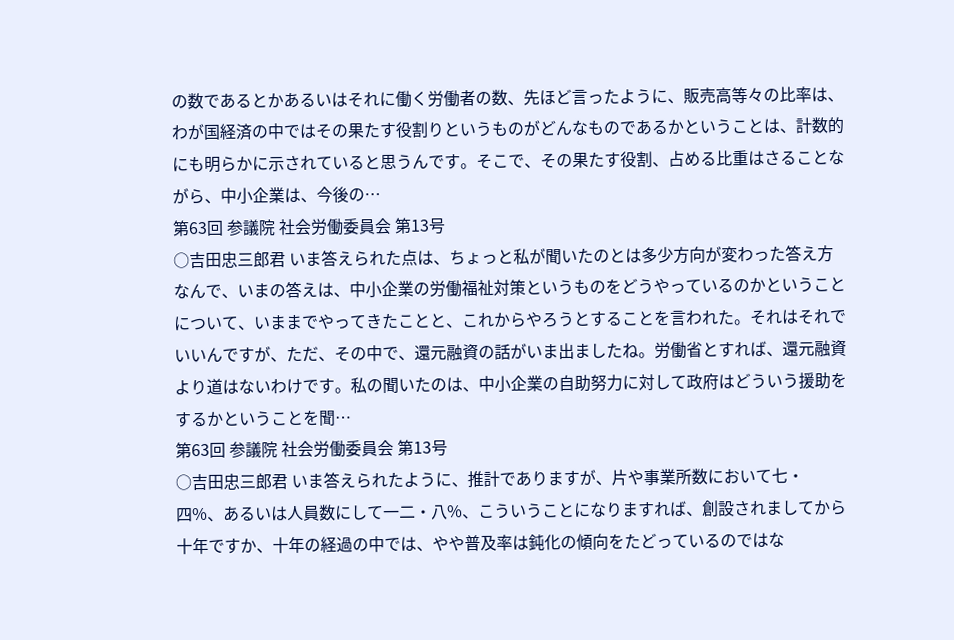の数であるとかあるいはそれに働く労働者の数、先ほど言ったように、販売高等々の比率は、わが国経済の中ではその果たす役割りというものがどんなものであるかということは、計数的にも明らかに示されていると思うんです。そこで、その果たす役割、占める比重はさることながら、中小企業は、今後の…
第63回 参議院 社会労働委員会 第13号
○吉田忠三郎君 いま答えられた点は、ちょっと私が聞いたのとは多少方向が変わった答え方なんで、いまの答えは、中小企業の労働福祉対策というものをどうやっているのかということについて、いままでやってきたことと、これからやろうとすることを言われた。それはそれでいいんですが、ただ、その中で、還元融資の話がいま出ましたね。労働省とすれば、還元融資より道はないわけです。私の聞いたのは、中小企業の自助努力に対して政府はどういう援助をするかということを聞…
第63回 参議院 社会労働委員会 第13号
○吉田忠三郎君 いま答えられたように、推計でありますが、片や事業所数において七・四%、あるいは人員数にして一二・八%、こういうことになりますれば、創設されましてから十年ですか、十年の経過の中では、やや普及率は鈍化の傾向をたどっているのではな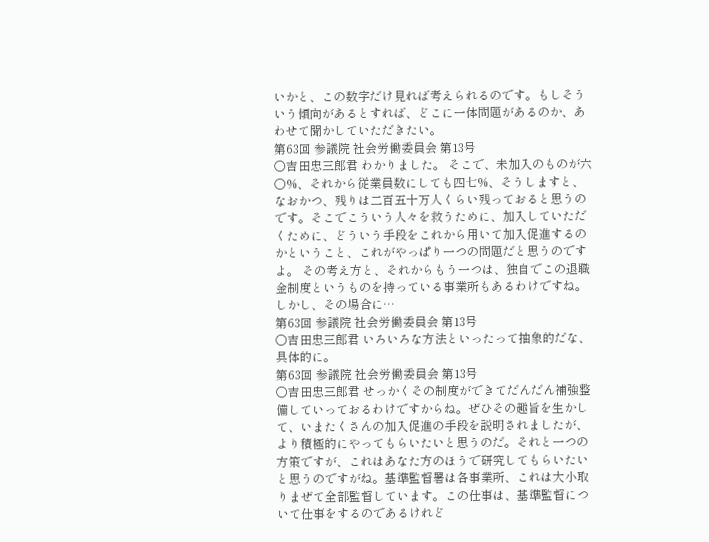いかと、この数字だけ見れば考えられるのです。もしそういう傾向があるとすれば、どこに一体問題があるのか、あわせて聞かしていただきたい。
第63回 参議院 社会労働委員会 第13号
○吉田忠三郎君 わかりました。 そこで、未加入のものが六〇%、それから従業員数にしても四七%、そうしますと、なおかつ、残りは二百五十万人くらい残っておると思うのです。そこでこういう人々を救うために、加入していただくために、どういう手段をこれから用いて加入促進するのかということ、これがやっぱり一つの問題だと思うのですよ。 その考え方と、それからもう一つは、独自でこの退職金制度というものを持っている事業所もあるわけですね。しかし、その場合に…
第63回 参議院 社会労働委員会 第13号
○吉田忠三郎君 いろいろな方法といったって抽象的だな、具体的に。
第63回 参議院 社会労働委員会 第13号
○吉田忠三郎君 せっかくその制度ができてだんだん補強整備していっておるわけですからね。ぜひその趣旨を生かして、いまたくさんの加入促進の手段を説明されましたが、より積極的にやってもらいたいと思うのだ。それと一つの方策ですが、これはあなた方のほうで研究してもらいたいと思うのですがね。基準監督署は各事業所、これは大小取りまぜて全部監督しています。この仕事は、基準監督について仕事をするのであるけれど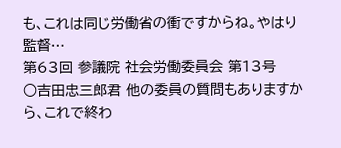も、これは同じ労働省の衝ですからね。やはり監督…
第63回 参議院 社会労働委員会 第13号
○吉田忠三郎君 他の委員の質問もありますから、これで終わ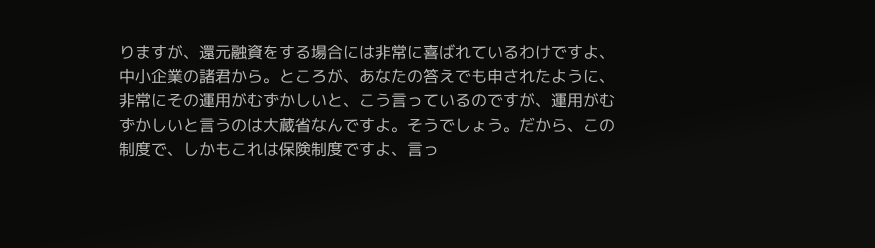りますが、還元融資をする場合には非常に喜ばれているわけですよ、中小企業の諸君から。ところが、あなたの答えでも申されたように、非常にその運用がむずかしいと、こう言っているのですが、運用がむずかしいと言うのは大蔵省なんですよ。そうでしょう。だから、この制度で、しかもこれは保険制度ですよ、言っ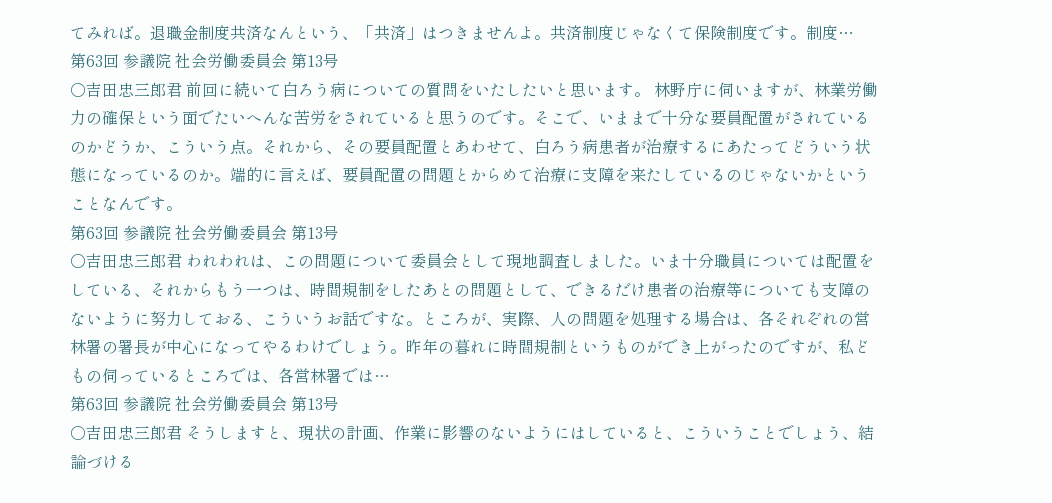てみれば。退職金制度共済なんという、「共済」はつきませんよ。共済制度じゃなくて保険制度です。制度…
第63回 参議院 社会労働委員会 第13号
○吉田忠三郎君 前回に続いて白ろう病についての質問をいたしたいと思います。 林野庁に伺いますが、林業労働力の確保という面でたいへんな苦労をされていると思うのです。そこで、いままで十分な要員配置がされているのかどうか、こういう点。それから、その要員配置とあわせて、白ろう病患者が治療するにあたってどういう状態になっているのか。端的に言えば、要員配置の問題とからめて治療に支障を来たしているのじゃないかということなんです。
第63回 参議院 社会労働委員会 第13号
○吉田忠三郎君 われわれは、この問題について委員会として現地調査しました。いま十分職員については配置をしている、それからもう一つは、時間規制をしたあとの問題として、できるだけ患者の治療等についても支障のないように努力しておる、こういうお話ですな。ところが、実際、人の問題を処理する場合は、各それぞれの営林署の署長が中心になってやるわけでしょう。昨年の暮れに時間規制というものができ上がったのですが、私どもの伺っているところでは、各営林署では…
第63回 参議院 社会労働委員会 第13号
○吉田忠三郎君 そうしますと、現状の計画、作業に影響のないようにはしていると、こういうことでしょう、結論づける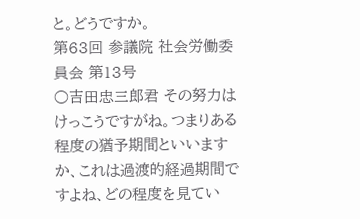と。どうですか。
第63回 参議院 社会労働委員会 第13号
○吉田忠三郎君 その努力はけっこうですがね。つまりある程度の猶予期間といいますか、これは過渡的経過期間ですよね、どの程度を見てい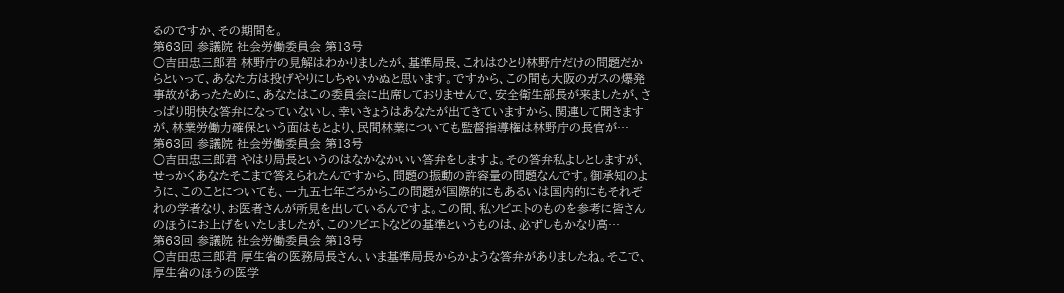るのですか、その期間を。
第63回 参議院 社会労働委員会 第13号
○吉田忠三郎君 林野庁の見解はわかりましたが、基準局長、これはひとり林野庁だけの問題だからといって、あなた方は投げやりにしちゃいかぬと思います。ですから、この間も大阪のガスの爆発事故があったために、あなたはこの委員会に出席しておりませんで、安全衛生部長が来ましたが、さっぱり明快な答弁になっていないし、幸いきょうはあなたが出てきていますから、関連して聞きますが、林業労働力確保という面はもとより、民間林業についても監督指導権は林野庁の長官が…
第63回 参議院 社会労働委員会 第13号
○吉田忠三郎君 やはり局長というのはなかなかいい答弁をしますよ。その答弁私よしとしますが、せっかくあなたそこまで答えられたんですから、問題の振動の許容量の問題なんです。御承知のように、このことについても、一九五七年ごろからこの問題が国際的にもあるいは国内的にもそれぞれの学者なり、お医者さんが所見を出しているんですよ。この間、私ソビエトのものを参考に皆さんのほうにお上げをいたしましたが、このソビエトなどの基準というものは、必ずしもかなり高…
第63回 参議院 社会労働委員会 第13号
○吉田忠三郎君 厚生省の医務局長さん、いま基準局長からかような答弁がありましたね。そこで、厚生省のほうの医学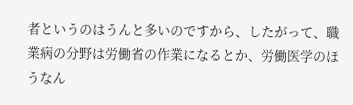者というのはうんと多いのですから、したがって、職業病の分野は労働省の作業になるとか、労働医学のほうなん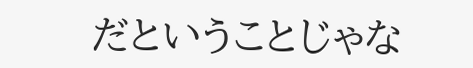だということじゃな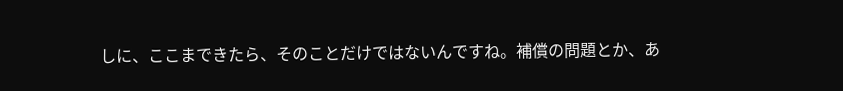しに、ここまできたら、そのことだけではないんですね。補償の問題とか、あ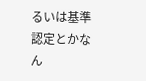るいは基準認定とかなん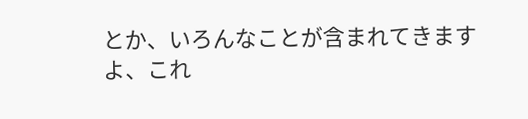とか、いろんなことが含まれてきますよ、これ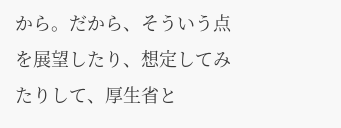から。だから、そういう点を展望したり、想定してみたりして、厚生省と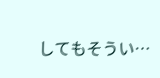してもそうい…